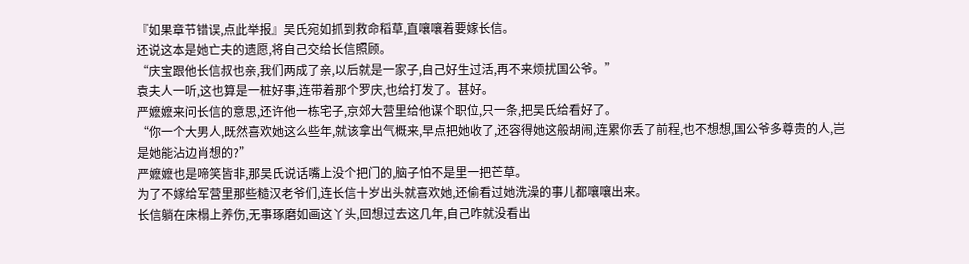『如果章节错误,点此举报』吴氏宛如抓到救命稻草,直嚷嚷着要嫁长信。
还说这本是她亡夫的遗愿,将自己交给长信照顾。
“庆宝跟他长信叔也亲,我们两成了亲,以后就是一家子,自己好生过活,再不来烦扰国公爷。”
袁夫人一听,这也算是一桩好事,连带着那个罗庆,也给打发了。甚好。
严嬷嬷来问长信的意思,还许他一栋宅子,京郊大营里给他谋个职位,只一条,把吴氏给看好了。
“你一个大男人,既然喜欢她这么些年,就该拿出气概来,早点把她收了,还容得她这般胡闹,连累你丢了前程,也不想想,国公爷多尊贵的人,岂是她能沾边肖想的?”
严嬷嬷也是啼笑皆非,那吴氏说话嘴上没个把门的,脑子怕不是里一把芒草。
为了不嫁给军营里那些糙汉老爷们,连长信十岁出头就喜欢她,还偷看过她洗澡的事儿都嚷嚷出来。
长信躺在床榻上养伤,无事琢磨如画这丫头,回想过去这几年,自己咋就没看出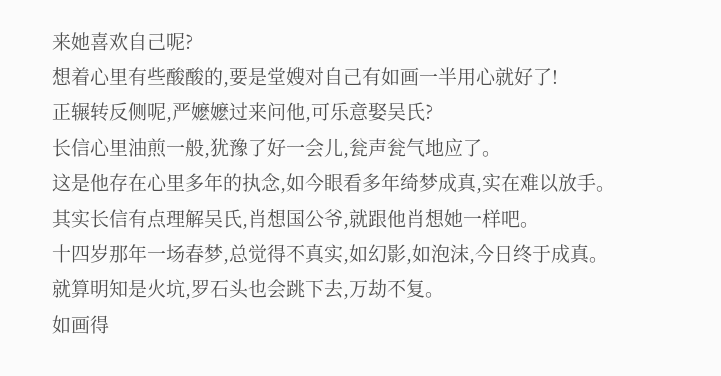来她喜欢自己呢?
想着心里有些酸酸的,要是堂嫂对自己有如画一半用心就好了!
正辗转反侧呢,严嬷嬷过来问他,可乐意娶吴氏?
长信心里油煎一般,犹豫了好一会儿,瓮声瓮气地应了。
这是他存在心里多年的执念,如今眼看多年绮梦成真,实在难以放手。
其实长信有点理解吴氏,肖想国公爷,就跟他肖想她一样吧。
十四岁那年一场春梦,总觉得不真实,如幻影,如泡沫,今日终于成真。
就算明知是火坑,罗石头也会跳下去,万劫不复。
如画得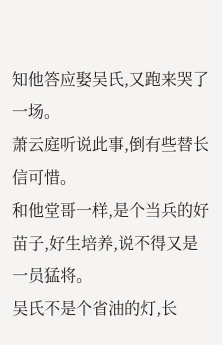知他答应娶吴氏,又跑来哭了一场。
萧云庭听说此事,倒有些替长信可惜。
和他堂哥一样,是个当兵的好苗子,好生培养,说不得又是一员猛将。
吴氏不是个省油的灯,长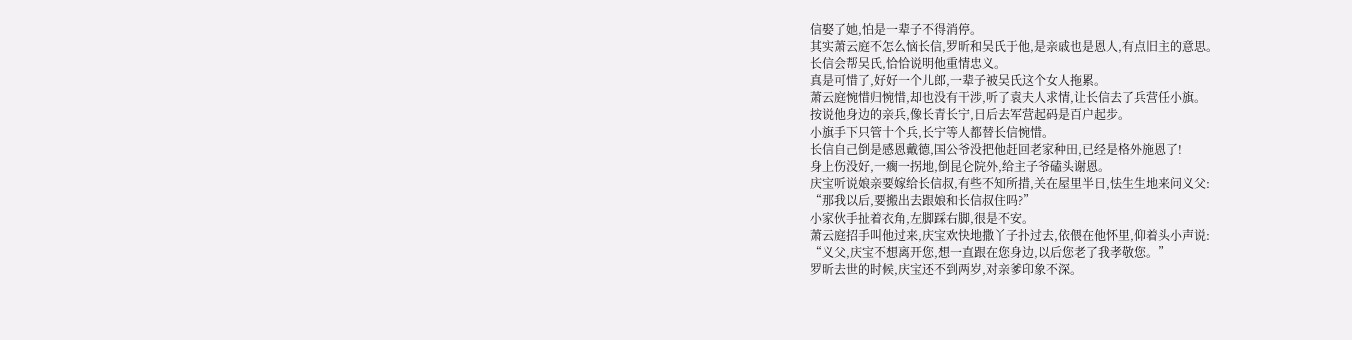信娶了她,怕是一辈子不得消停。
其实萧云庭不怎么恼长信,罗昕和吴氏于他,是亲戚也是恩人,有点旧主的意思。
长信会帮吴氏,恰恰说明他重情忠义。
真是可惜了,好好一个儿郎,一辈子被吴氏这个女人拖累。
萧云庭惋惜归惋惜,却也没有干涉,听了袁夫人求情,让长信去了兵营任小旗。
按说他身边的亲兵,像长青长宁,日后去军营起码是百户起步。
小旗手下只管十个兵,长宁等人都替长信惋惜。
长信自己倒是感恩戴德,国公爷没把他赶回老家种田,已经是格外施恩了!
身上伤没好,一瘸一拐地,倒昆仑院外,给主子爷磕头谢恩。
庆宝听说娘亲要嫁给长信叔,有些不知所措,关在屋里半日,怯生生地来问义父:
“那我以后,要搬出去跟娘和长信叔住吗?”
小家伙手扯着衣角,左脚踩右脚,很是不安。
萧云庭招手叫他过来,庆宝欢快地撒丫子扑过去,依偎在他怀里,仰着头小声说:
“义父,庆宝不想离开您,想一直跟在您身边,以后您老了我孝敬您。”
罗昕去世的时候,庆宝还不到两岁,对亲爹印象不深。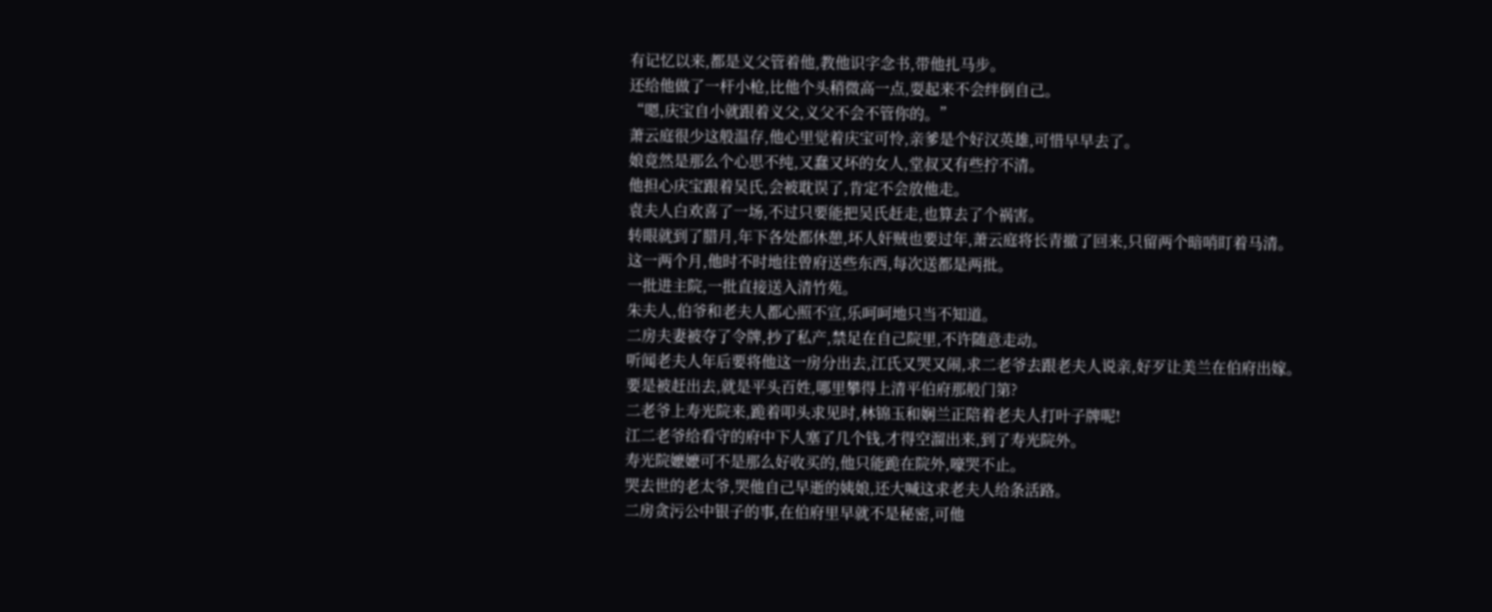有记忆以来,都是义父管着他,教他识字念书,带他扎马步。
还给他做了一杆小枪,比他个头稍微高一点,耍起来不会绊倒自己。
“嗯,庆宝自小就跟着义父,义父不会不管你的。”
萧云庭很少这般温存,他心里觉着庆宝可怜,亲爹是个好汉英雄,可惜早早去了。
娘竟然是那么个心思不纯,又蠢又坏的女人,堂叔又有些拧不清。
他担心庆宝跟着吴氏,会被耽误了,肯定不会放他走。
袁夫人白欢喜了一场,不过只要能把吴氏赶走,也算去了个祸害。
转眼就到了腊月,年下各处都休憩,坏人奸贼也要过年,萧云庭将长青撤了回来,只留两个暗哨盯着马清。
这一两个月,他时不时地往曾府送些东西,每次送都是两批。
一批进主院,一批直接送入清竹苑。
朱夫人,伯爷和老夫人都心照不宣,乐呵呵地只当不知道。
二房夫妻被夺了令牌,抄了私产,禁足在自己院里,不许随意走动。
听闻老夫人年后要将他这一房分出去,江氏又哭又闹,求二老爷去跟老夫人说亲,好歹让美兰在伯府出嫁。
要是被赶出去,就是平头百姓,哪里攀得上清平伯府那般门第?
二老爷上寿光院来,跪着叩头求见时,林锦玉和娴兰正陪着老夫人打叶子牌呢!
江二老爷给看守的府中下人塞了几个钱,才得空溜出来,到了寿光院外。
寿光院嬷嬷可不是那么好收买的,他只能跪在院外,嚎哭不止。
哭去世的老太爷,哭他自己早逝的姨娘,还大喊这求老夫人给条活路。
二房贪污公中银子的事,在伯府里早就不是秘密,可他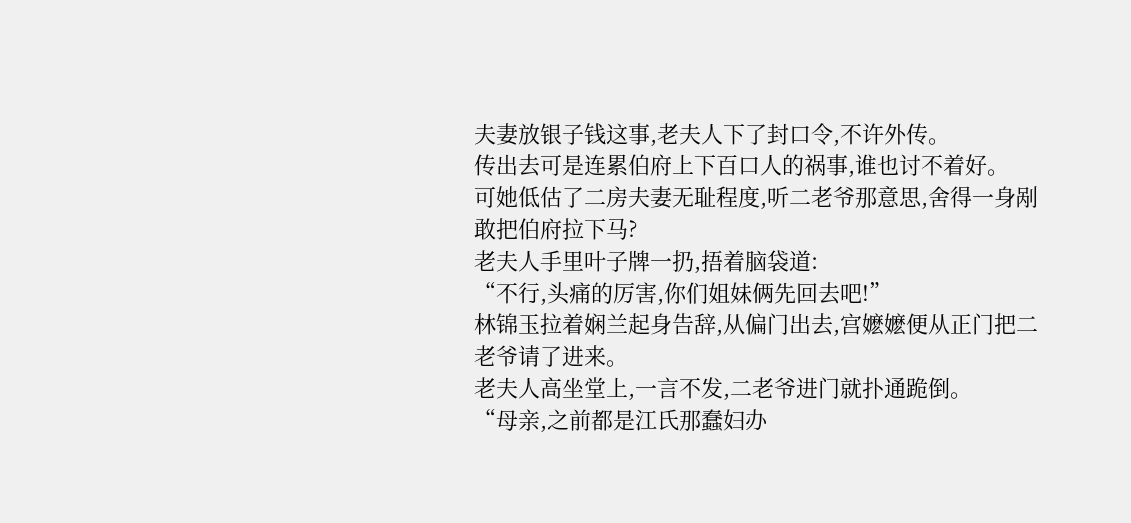夫妻放银子钱这事,老夫人下了封口令,不许外传。
传出去可是连累伯府上下百口人的祸事,谁也讨不着好。
可她低估了二房夫妻无耻程度,听二老爷那意思,舍得一身剐敢把伯府拉下马?
老夫人手里叶子牌一扔,捂着脑袋道:
“不行,头痛的厉害,你们姐妹俩先回去吧!”
林锦玉拉着娴兰起身告辞,从偏门出去,宫嬷嬷便从正门把二老爷请了进来。
老夫人高坐堂上,一言不发,二老爷进门就扑通跪倒。
“母亲,之前都是江氏那蠢妇办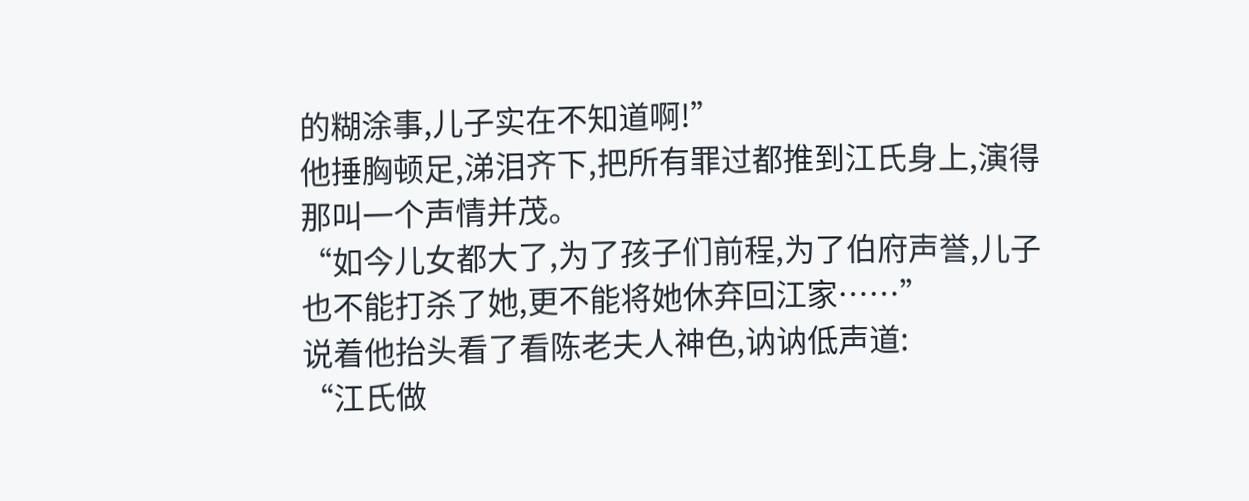的糊涂事,儿子实在不知道啊!”
他捶胸顿足,涕泪齐下,把所有罪过都推到江氏身上,演得那叫一个声情并茂。
“如今儿女都大了,为了孩子们前程,为了伯府声誉,儿子也不能打杀了她,更不能将她休弃回江家……”
说着他抬头看了看陈老夫人神色,讷讷低声道:
“江氏做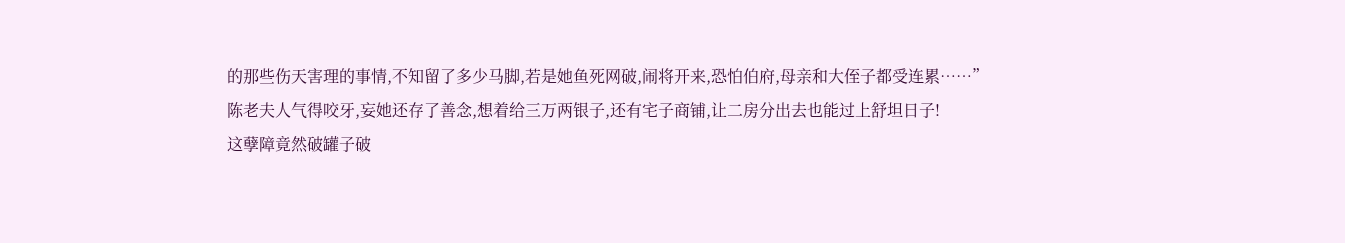的那些伤天害理的事情,不知留了多少马脚,若是她鱼死网破,闹将开来,恐怕伯府,母亲和大侄子都受连累……”
陈老夫人气得咬牙,妄她还存了善念,想着给三万两银子,还有宅子商铺,让二房分出去也能过上舒坦日子!
这孽障竟然破罐子破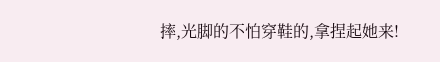摔,光脚的不怕穿鞋的,拿捏起她来!